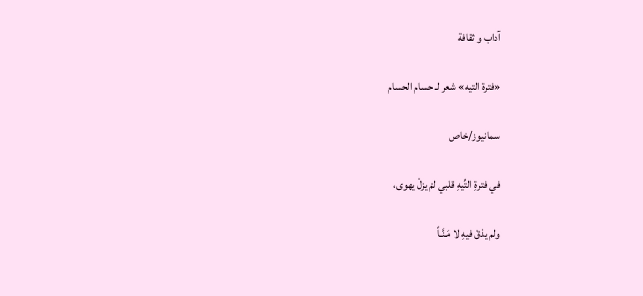آداب و ثقافة

«فترة التيه» شعر لـ حسام الحسام

سمانيوز/خاص

في فترةِ التِّيهِ قلبي لمْ يزلْ يهوى،

ولم يذقْ فيهِ لا مَـنَّـاً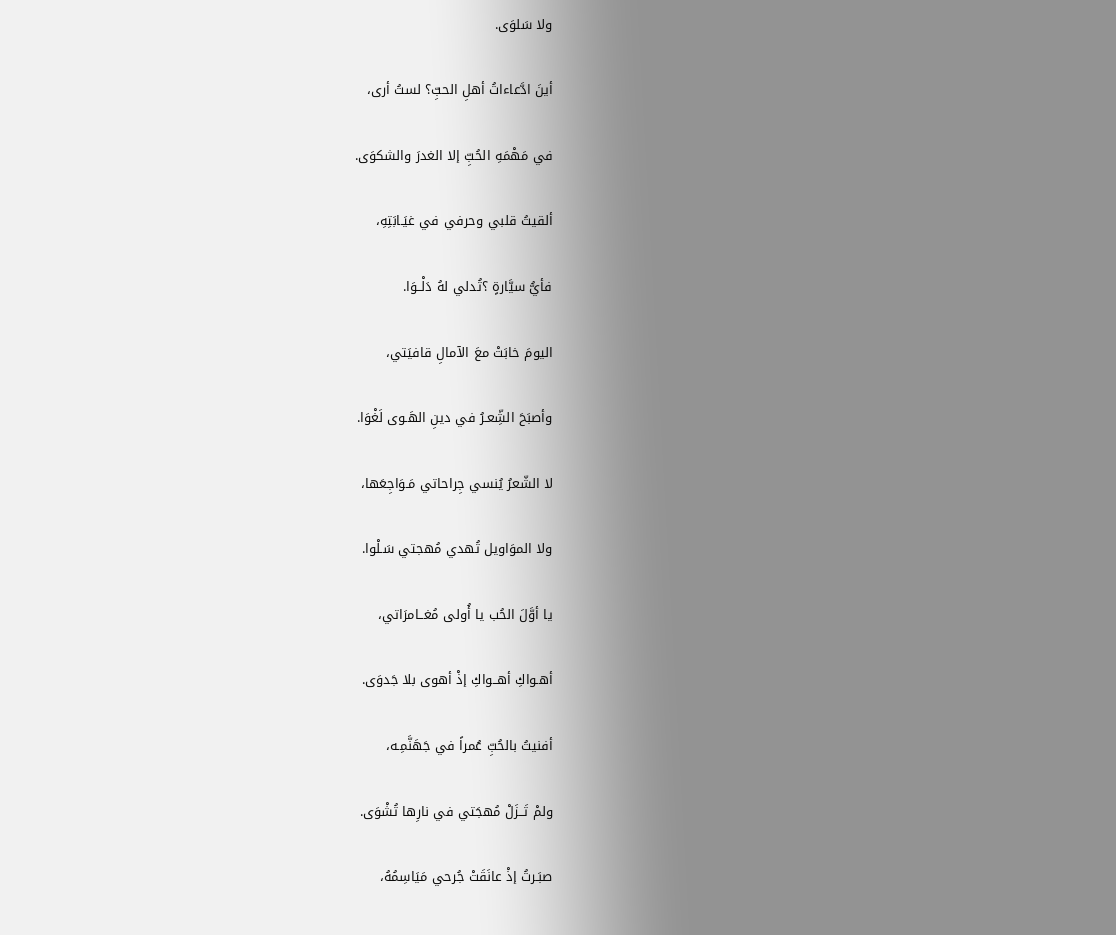ولا سَلوَى.

أينَ ادَّعاءاتُ أهلِ الحبِّ؟ لستُ أرى،

في مَهْمَهِ الحُبِّ إلا الغدرَ والشكوَى.

ألقيتُ قلبي وحرفي في غيَـابَتِهِ،

فأيُّ سيَّارةٍ ؟تُدلي لهُ دَلْــوَا.

اليومَ خابَتْ معَ الآمالِ قافيَتي،

وأصبَحَ الشِّعـرُ في دينِ الهَـوى لَغْوَا.

لا الشّعرُ يُنسي جِراحاتي مَـوَاجِعَها،

ولا الموَاويل تُهدي مُهجتي سَـلْوا.

يا أوَّلَ الحُب يا أُولى مُغــامرَاتي،

أهـواكِ أهــواكِ إذْ أهوى بلا جَدوَى.

أفنيتُ بالحُبِّ عُمراً في جَهَنَّمِـه،

ولمْ تَــزَلْ مُهجَتي في نارِها تُشْوَى.

صبَـرتُ إذْ عانَقَتْ جُرحي مَيَاسِمُهُ،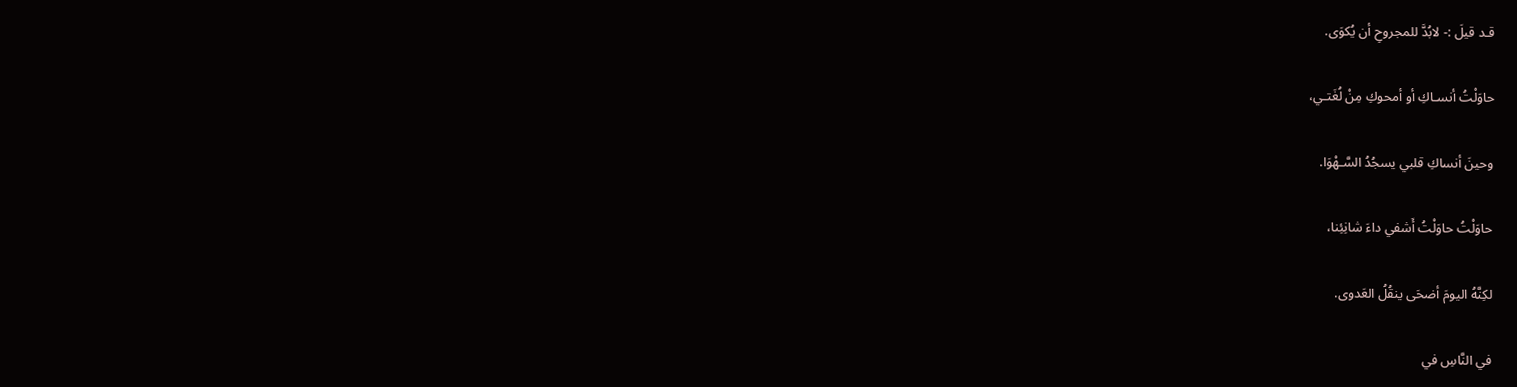قـد قيلَ :- لابُدَّ للمجروحِ أن يُكوَى.

حاوَلْتُ أنسـاكِ أو أمحوكِ مِنْ لُغَتـي،

وحينَ أنساكِ قلبي يسجُدُ السَّـهْوَا.

حاوَلْتُ حاوَلْتُ أَشفي داءَ شانِئِنا،

لكِنَّهُ اليومَ أضحَى ينقُلُ العَدوى.

في النَّاسِ في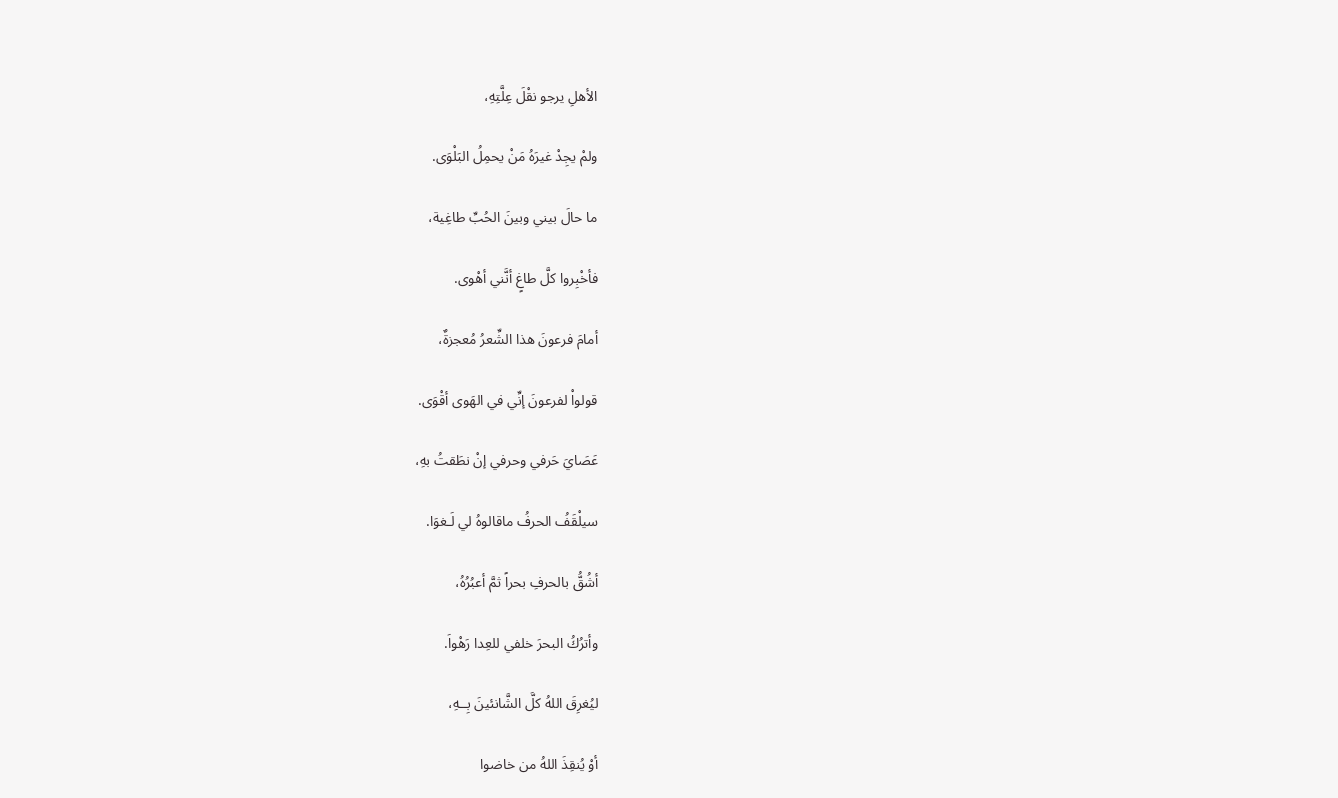الأهلِ يرجو نقْلَ عِلَّتِهِ،

ولمْ يجِدْ غيرَهُ مَنْ يحمِلُ البَلْوَى.

ما حالَ بيني وبينَ الحُبِّ طاغِية،

فأخْبِروا كلَّ طاغٍ أنَّني أهْوى.

أمامَ فرعونَ هذا الشِّعرُ مُعجزةٌ،

قولواْ لفرعونَ إنِّي في الهَوى أقْوَى.

عَصَايَ حَرفي وحرفي إنْ نطَقتُ بهِ،

سيلْقَفُ الحرفُ ماقالوهُ لي لَـغوَا.

أشُقُّ بالحرفِ بحراً ثمَّ أعبُرُهُ،

وأترُكُ البحرَ خلفي للعِدا رَهْواَ.

ليُغرِقَ اللهُ كلَّ الشَّانئينَ بِــهِ،

أوْ يُنقِذَ اللهُ من خاضوا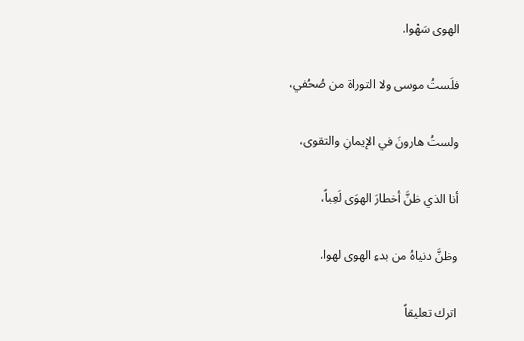الهوى سَهْوا.

فلَستُ موسى ولا التوراة من صُحُفي،

ولستُ هارونَ في الإيمانِ والتقوى،

أنا الذي ظنَّ أخطارَ الهوَى لَعِباً،

وظنَّ دنياهُ من بدءِ الهوى لهوا.

اترك تعليقاً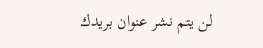لن يتم نشر عنوان بريدك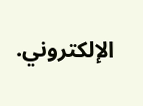الإلكتروني.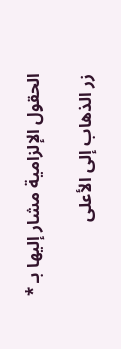الحقول الإلزامية مشار إليها بـ *

زر الذهاب إلى الأعلى